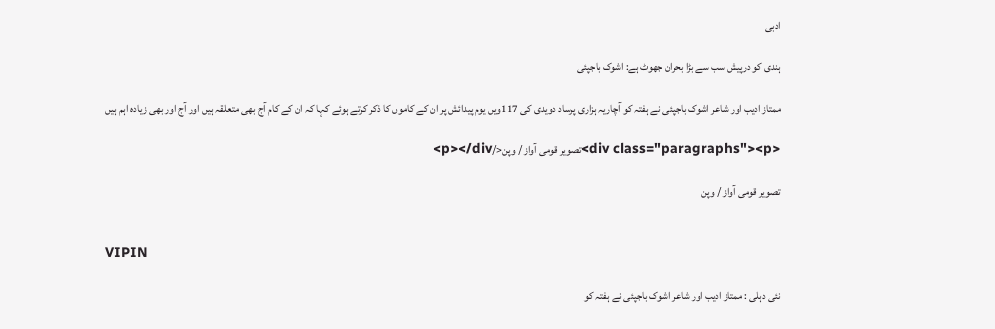ادبی

ہندی کو درپیش سب سے بڑا بحران جھوٹ ہے: اشوک باجپئی

ممتاز ادیب اور شاعر اشوک باجپئی نے ہفتہ کو آچاریہ ہزاری پرساد دویدی کی 117ویں یوم پیدائش پر ان کے کاموں کا ذکر کرتے ہوئے کہا کہ ان کے کام آج بھی متعلقہ ہیں اور آج اور بھی زیادہ اہم ہیں

<div class="paragraphs"><p>تصویر قومی آواز / وپن</p></div>

تصویر قومی آواز / وپن


VIPIN

نئی دہلی : ممتاز ادیب اور شاعر اشوک باجپئی نے ہفتہ کو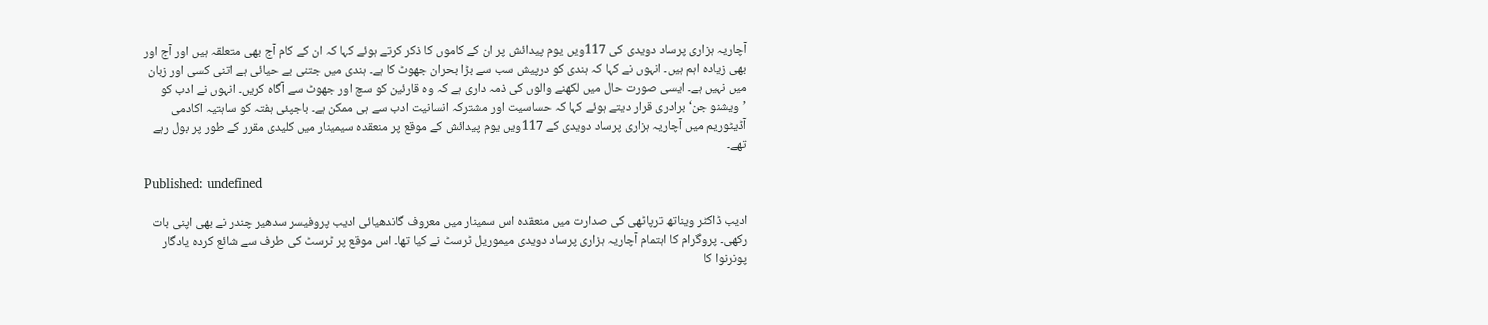آچاریہ ہزاری پرساد دویدی کی 117ویں یوم پیدائش پر ان کے کاموں کا ذکر کرتے ہوئے کہا کہ ان کے کام آج بھی متعلقہ ہیں اور آج اور بھی زیادہ اہم ہیں۔ انہوں نے کہا کہ ہندی کو درپیش سب سے بڑا بحران جھوٹ کا ہے۔ ہندی میں جتنی بے حیائی ہے اتنی کسی اور زبان میں نہیں ہے۔ ایسی صورت حال میں لکھنے والوں کی ذمہ داری ہے کہ وہ قارئین کو سچ اور جھوٹ سے آگاہ کریں۔ انہوں نے ادب کو ’ویشنو جن‘ برادری قرار دیتے ہوئے کہا کہ حساسیت اور مشترکہ انسانیت ادب سے ہی ممکن ہے۔ باجپئی ہفتہ کو ساہتیہ اکادمی آڈیٹوریم میں آچاریہ ہزاری پرساد دویدی کے 117ویں یوم پیدائش کے موقع پر منعقدہ سیمینار میں کلیدی مقرر کے طور پر بول رہے تھے۔

Published: undefined

ادیب ڈاکٹر ویناتھ ترپاٹھی کی صدارت میں منعقدہ اس سمینار میں معروف گاندھیائی ادیب پروفیسر سدھیر چندر نے بھی اپنی بات رکھی۔ پروگرام کا اہتمام آچاریہ ہزاری پرساد دویدی میموریل ٹرسٹ نے کیا تھا۔ اس موقع پر ٹرسٹ کی طرف سے شائع کردہ یادگار پونرنوا کا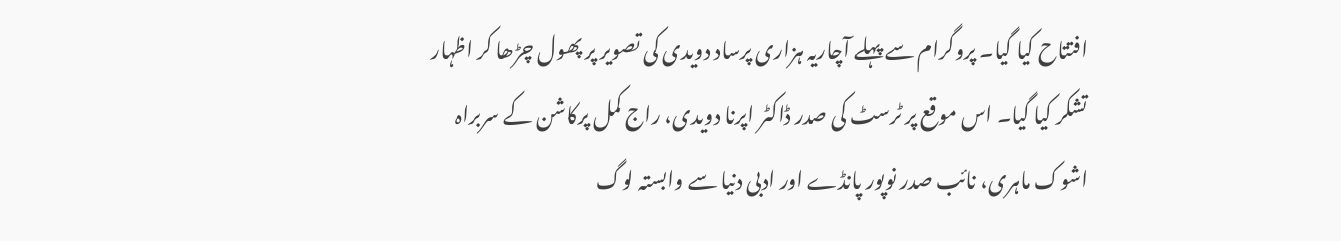افتتاح کیا گیا۔ پروگرام سے پہلے آچاریہ ہزاری پرساد دویدی کی تصویر پر پھول چڑھا کر اظہار تشکر کیا گیا۔ اس موقع پر ٹرسٹ کی صدر ڈاکٹر اپرنا دویدی، راج کمل پرکاشن کے سربراہ اشوک ماہری، نائب صدر نوپور پانڈے اور ادبی دنیا سے وابستہ لوگ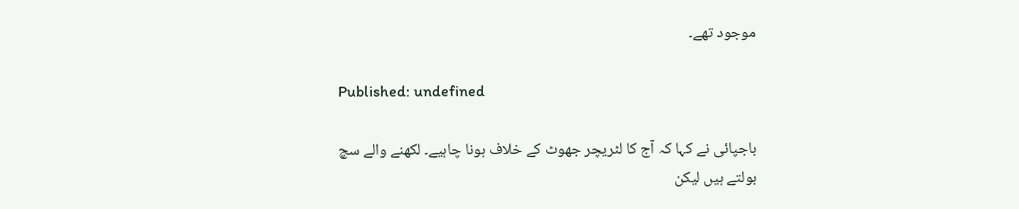موجود تھے۔

Published: undefined

باجپائی نے کہا کہ آج کا لٹریچر جھوٹ کے خلاف ہونا چاہیے۔ لکھنے والے سچ بولتے ہیں لیکن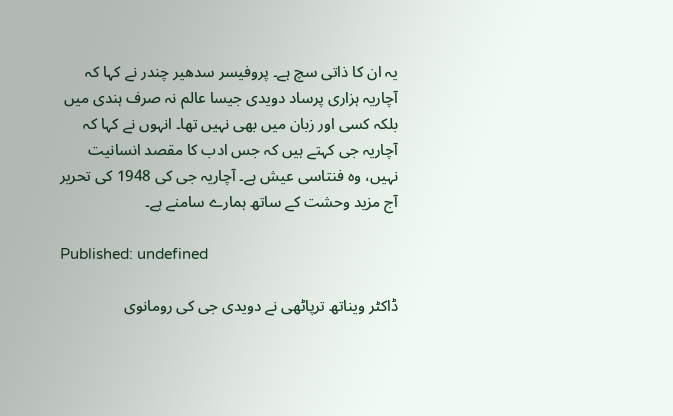یہ ان کا ذاتی سچ ہے۔ پروفیسر سدھیر چندر نے کہا کہ آچاریہ ہزاری پرساد دویدی جیسا عالم نہ صرف ہندی میں بلکہ کسی اور زبان میں بھی نہیں تھا۔ انہوں نے کہا کہ آچاریہ جی کہتے ہیں کہ جس ادب کا مقصد انسانیت نہیں، وہ فنتاسی عیش ہے۔ آچاریہ جی کی 1948 کی تحریر آج مزید وحشت کے ساتھ ہمارے سامنے ہے۔

Published: undefined

ڈاکٹر ویناتھ ترپاٹھی نے دویدی جی کی رومانوی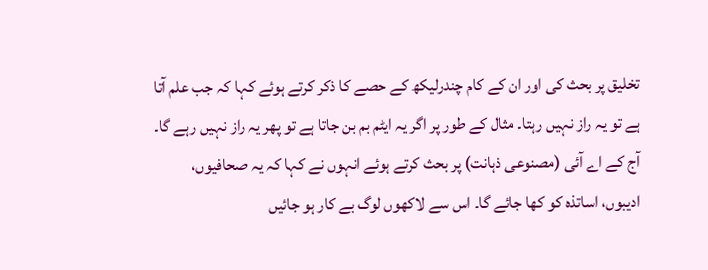تخلیق پر بحث کی اور ان کے کام چندرلیکھ کے حصے کا ذکر کرتے ہوئے کہا کہ جب علم آتا ہے تو یہ راز نہیں رہتا۔ مثال کے طور پر اگر یہ ایٹم بم بن جاتا ہے تو پھر یہ راز نہیں رہے گا۔ آج کے اے آئی (مصنوعی ذہانت) پر بحث کرتے ہوئے انہوں نے کہا کہ یہ صحافیوں، ادیبوں، اساتذہ کو کھا جائے گا۔ اس سے لاکھوں لوگ بے کار ہو جائیں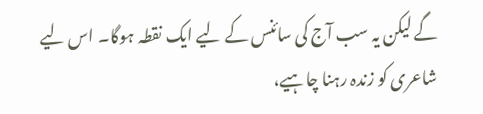گے لیکن یہ سب آج کی سائنس کے لیے ایک نقطہ ہوگا۔ اس لیے شاعری کو زندہ رہنا چاہیے،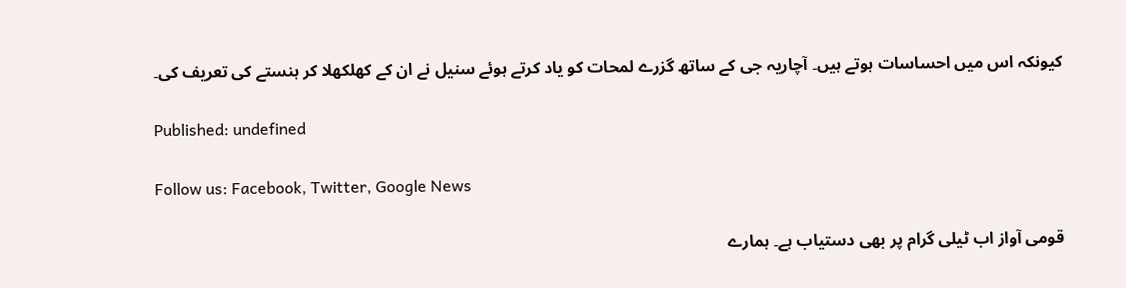کیونکہ اس میں احساسات ہوتے ہیں۔ آچاریہ جی کے ساتھ گزرے لمحات کو یاد کرتے ہوئے سنیل نے ان کے کھلکھلا کر ہنستے کی تعریف کی۔

Published: undefined

Follow us: Facebook, Twitter, Google News

قومی آواز اب ٹیلی گرام پر بھی دستیاب ہے۔ ہمارے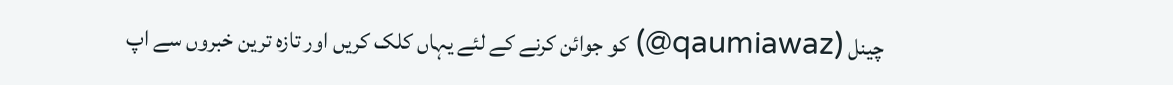چینل (qaumiawaz@) کو جوائن کرنے کے لئے یہاں کلک کریں اور تازہ ترین خبروں سے اپ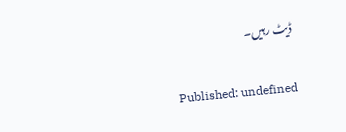ڈیٹ رہیں۔

Published: undefined